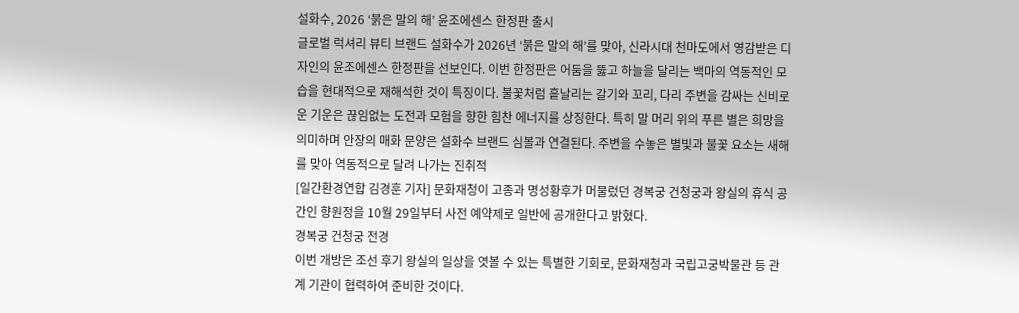설화수, 2026 ‘붉은 말의 해’ 윤조에센스 한정판 출시
글로벌 럭셔리 뷰티 브랜드 설화수가 2026년 ‘붉은 말의 해’를 맞아, 신라시대 천마도에서 영감받은 디자인의 윤조에센스 한정판을 선보인다. 이번 한정판은 어둠을 뚫고 하늘을 달리는 백마의 역동적인 모습을 현대적으로 재해석한 것이 특징이다. 불꽃처럼 흩날리는 갈기와 꼬리, 다리 주변을 감싸는 신비로운 기운은 끊임없는 도전과 모험을 향한 힘찬 에너지를 상징한다. 특히 말 머리 위의 푸른 별은 희망을 의미하며 안장의 매화 문양은 설화수 브랜드 심볼과 연결된다. 주변을 수놓은 별빛과 불꽃 요소는 새해를 맞아 역동적으로 달려 나가는 진취적
[일간환경연합 김경훈 기자] 문화재청이 고종과 명성황후가 머물렀던 경복궁 건청궁과 왕실의 휴식 공간인 향원정을 10월 29일부터 사전 예약제로 일반에 공개한다고 밝혔다.
경복궁 건청궁 전경
이번 개방은 조선 후기 왕실의 일상을 엿볼 수 있는 특별한 기회로, 문화재청과 국립고궁박물관 등 관계 기관이 협력하여 준비한 것이다.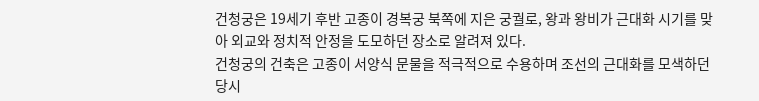건청궁은 19세기 후반 고종이 경복궁 북쪽에 지은 궁궐로, 왕과 왕비가 근대화 시기를 맞아 외교와 정치적 안정을 도모하던 장소로 알려져 있다.
건청궁의 건축은 고종이 서양식 문물을 적극적으로 수용하며 조선의 근대화를 모색하던 당시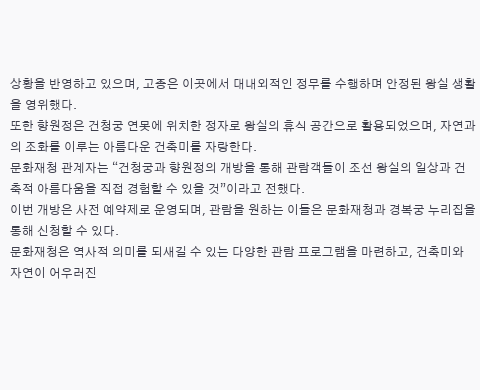상황을 반영하고 있으며, 고종은 이곳에서 대내외적인 정무를 수행하며 안정된 왕실 생활을 영위했다.
또한 향원정은 건청궁 연못에 위치한 정자로 왕실의 휴식 공간으로 활용되었으며, 자연과의 조화를 이루는 아름다운 건축미를 자랑한다.
문화재청 관계자는 “건청궁과 향원정의 개방을 통해 관람객들이 조선 왕실의 일상과 건축적 아름다움을 직접 경험할 수 있을 것”이라고 전했다.
이번 개방은 사전 예약제로 운영되며, 관람을 원하는 이들은 문화재청과 경복궁 누리집을 통해 신청할 수 있다.
문화재청은 역사적 의미를 되새길 수 있는 다양한 관람 프로그램을 마련하고, 건축미와 자연이 어우러진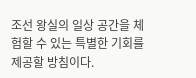조선 왕실의 일상 공간을 체험할 수 있는 특별한 기회를 제공할 방침이다.